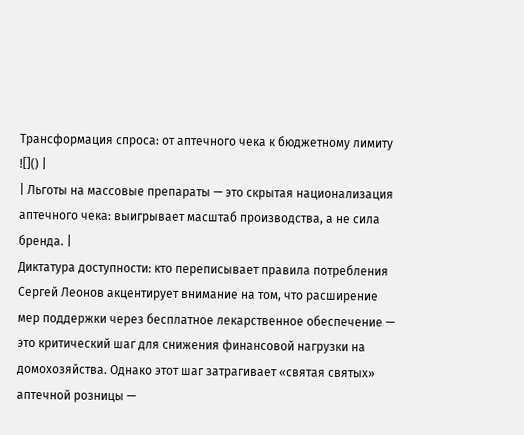Трансформация спроса: от аптечного чека к бюджетному лимиту
![]() |
| Льготы на массовые препараты — это скрытая национализация аптечного чека: выигрывает масштаб производства, а не сила бренда. |
Диктатура доступности: кто переписывает правила потребления
Сергей Леонов акцентирует внимание на том, что расширение мер поддержки через бесплатное лекарственное обеспечение — это критический шаг для снижения финансовой нагрузки на домохозяйства. Однако этот шаг затрагивает «святая святых» аптечной розницы —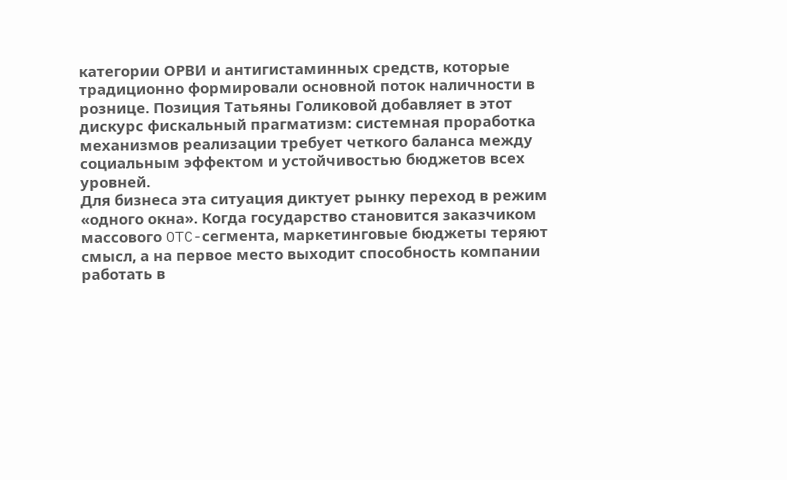категории ОРВИ и антигистаминных средств, которые традиционно формировали основной поток наличности в рознице. Позиция Татьяны Голиковой добавляет в этот дискурс фискальный прагматизм: системная проработка механизмов реализации требует четкого баланса между социальным эффектом и устойчивостью бюджетов всех уровней.
Для бизнеса эта ситуация диктует рынку переход в режим «одного окна». Когда государство становится заказчиком массового OTC-сегмента, маркетинговые бюджеты теряют смысл, а на первое место выходит способность компании работать в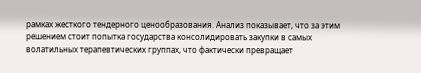рамках жесткого тендерного ценообразования. Анализ показывает, что за этим решением стоит попытка государства консолидировать закупки в самых волатильных терапевтических группах, что фактически превращает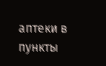аптеки в пункты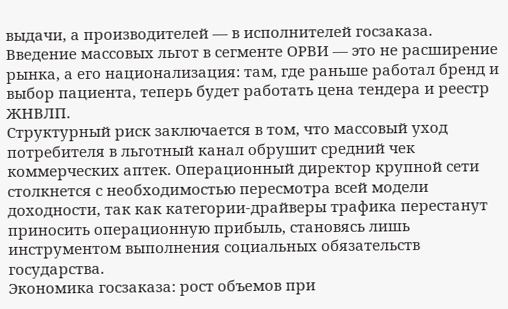выдачи, а производителей — в исполнителей госзаказа.
Введение массовых льгот в сегменте ОРВИ — это не расширение рынка, а его национализация: там, где раньше работал бренд и выбор пациента, теперь будет работать цена тендера и реестр ЖНВЛП.
Структурный риск заключается в том, что массовый уход потребителя в льготный канал обрушит средний чек коммерческих аптек. Операционный директор крупной сети столкнется с необходимостью пересмотра всей модели доходности, так как категории-драйверы трафика перестанут приносить операционную прибыль, становясь лишь инструментом выполнения социальных обязательств государства.
Экономика госзаказа: рост объемов при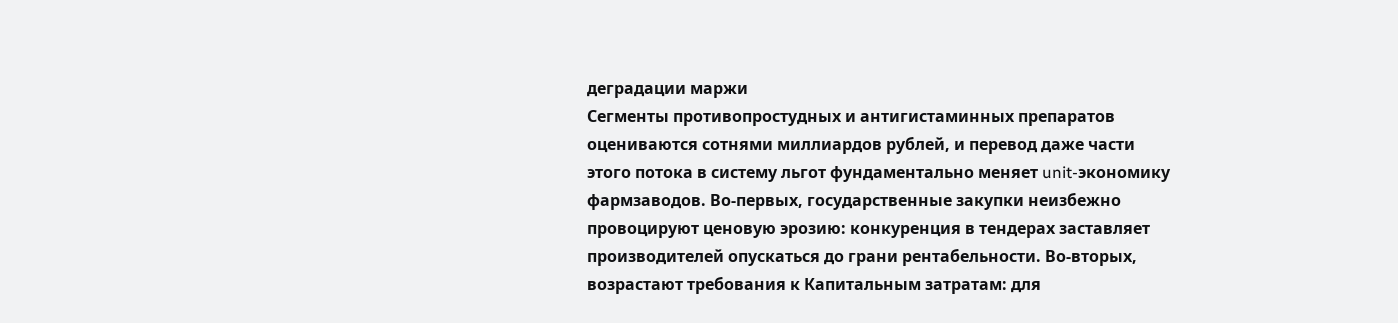деградации маржи
Сегменты противопростудных и антигистаминных препаратов оцениваются сотнями миллиардов рублей, и перевод даже части этого потока в систему льгот фундаментально меняет unit-экономику фармзаводов. Во-первых, государственные закупки неизбежно провоцируют ценовую эрозию: конкуренция в тендерах заставляет производителей опускаться до грани рентабельности. Во-вторых, возрастают требования к Капитальным затратам: для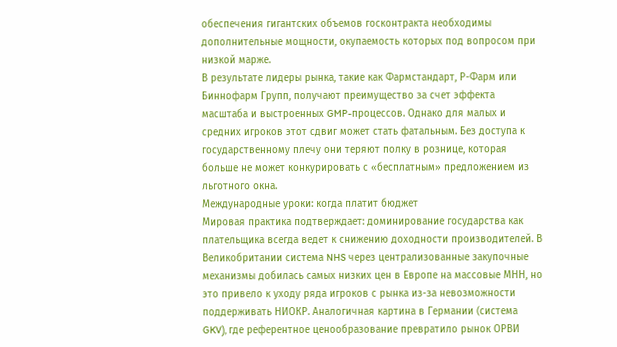обеспечения гигантских объемов госконтракта необходимы дополнительные мощности, окупаемость которых под вопросом при низкой марже.
В результате лидеры рынка, такие как Фармстандарт, Р-Фарм или Биннофарм Групп, получают преимущество за счет эффекта масштаба и выстроенных GMP-процессов. Однако для малых и средних игроков этот сдвиг может стать фатальным. Без доступа к государственному плечу они теряют полку в рознице, которая больше не может конкурировать с «бесплатным» предложением из льготного окна.
Международные уроки: когда платит бюджет
Мировая практика подтверждает: доминирование государства как плательщика всегда ведет к снижению доходности производителей. В Великобритании система NHS через централизованные закупочные механизмы добилась самых низких цен в Европе на массовые МНН, но это привело к уходу ряда игроков с рынка из-за невозможности поддерживать НИОКР. Аналогичная картина в Германии (система GKV), где референтное ценообразование превратило рынок ОРВИ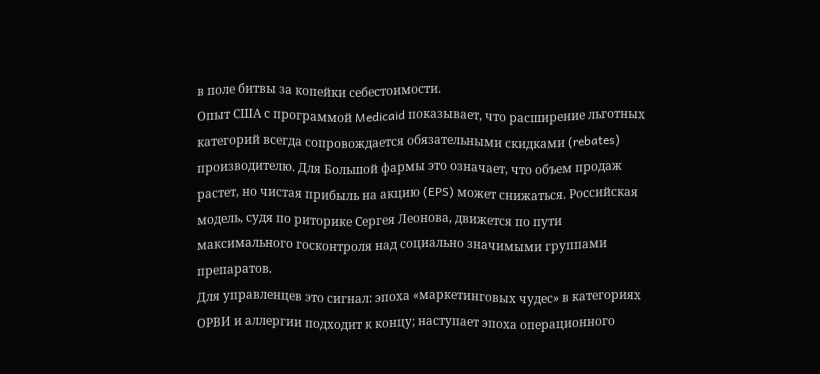в поле битвы за копейки себестоимости.
Опыт США с программой Medicaid показывает, что расширение льготных категорий всегда сопровождается обязательными скидками (rebates) производителю. Для Большой фармы это означает, что объем продаж растет, но чистая прибыль на акцию (EPS) может снижаться. Российская модель, судя по риторике Сергея Леонова, движется по пути максимального госконтроля над социально значимыми группами препаратов.
Для управленцев это сигнал: эпоха «маркетинговых чудес» в категориях ОРВИ и аллергии подходит к концу; наступает эпоха операционного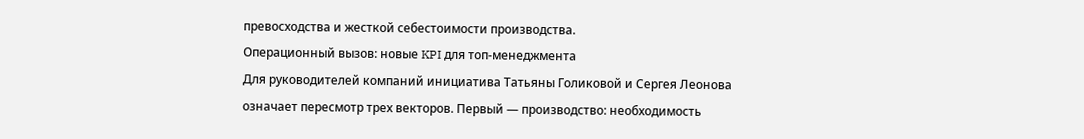превосходства и жесткой себестоимости производства.
Операционный вызов: новые KPI для топ-менеджмента
Для руководителей компаний инициатива Татьяны Голиковой и Сергея Леонова означает пересмотр трех векторов. Первый — производство: необходимость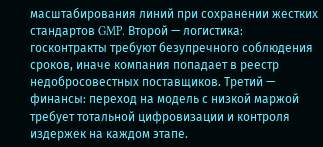масштабирования линий при сохранении жестких стандартов GMP. Второй — логистика: госконтракты требуют безупречного соблюдения сроков, иначе компания попадает в реестр недобросовестных поставщиков. Третий — финансы: переход на модель с низкой маржой требует тотальной цифровизации и контроля издержек на каждом этапе.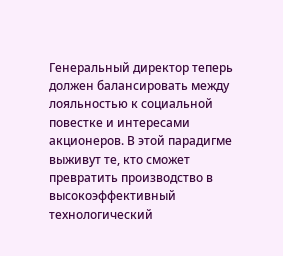Генеральный директор теперь должен балансировать между лояльностью к социальной повестке и интересами акционеров. В этой парадигме выживут те, кто сможет превратить производство в высокоэффективный технологический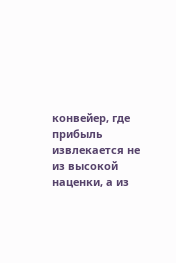конвейер, где прибыль извлекается не из высокой наценки, а из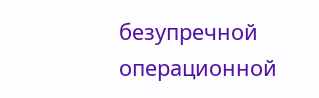безупречной операционной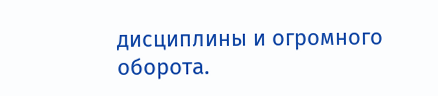дисциплины и огромного оборота.